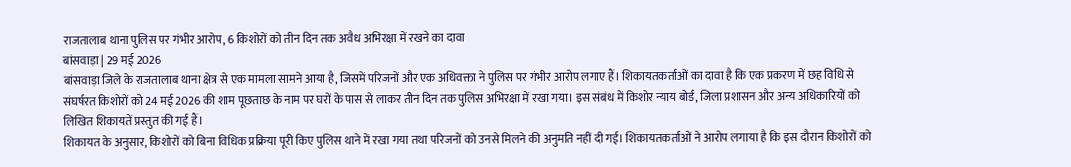राजतालाब थाना पुलिस पर गंभीर आरोप, 6 किशोरों को तीन दिन तक अवैध अभिरक्षा में रखने का दावा
बांसवाड़ा | 29 मई 2026
बांसवाड़ा जिले के राजतालाब थाना क्षेत्र से एक मामला सामने आया है, जिसमें परिजनों और एक अधिवक्ता ने पुलिस पर गंभीर आरोप लगाए हैं। शिकायतकर्ताओं का दावा है कि एक प्रकरण में छह विधि से संघर्षरत किशोरों को 24 मई 2026 की शाम पूछताछ के नाम पर घरों के पास से लाकर तीन दिन तक पुलिस अभिरक्षा में रखा गया। इस संबंध में किशोर न्याय बोर्ड, जिला प्रशासन और अन्य अधिकारियों को लिखित शिकायतें प्रस्तुत की गई हैं।
शिकायत के अनुसार, किशोरों को बिना विधिक प्रक्रिया पूरी किए पुलिस थाने में रखा गया तथा परिजनों को उनसे मिलने की अनुमति नहीं दी गई। शिकायतकर्ताओं ने आरोप लगाया है कि इस दौरान किशोरों को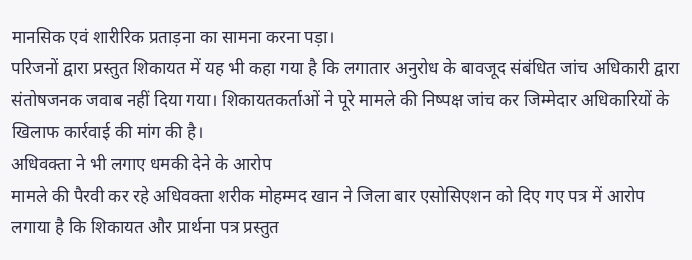मानसिक एवं शारीरिक प्रताड़ना का सामना करना पड़ा।
परिजनों द्वारा प्रस्तुत शिकायत में यह भी कहा गया है कि लगातार अनुरोध के बावजूद संबंधित जांच अधिकारी द्वारा संतोषजनक जवाब नहीं दिया गया। शिकायतकर्ताओं ने पूरे मामले की निष्पक्ष जांच कर जिम्मेदार अधिकारियों के खिलाफ कार्रवाई की मांग की है।
अधिवक्ता ने भी लगाए धमकी देने के आरोप
मामले की पैरवी कर रहे अधिवक्ता शरीक मोहम्मद खान ने जिला बार एसोसिएशन को दिए गए पत्र में आरोप लगाया है कि शिकायत और प्रार्थना पत्र प्रस्तुत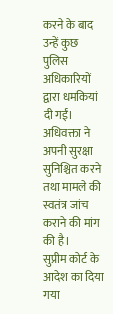करने के बाद उन्हें कुछ पुलिस अधिकारियों द्वारा धमकियां दी गईं। अधिवक्ता ने अपनी सुरक्षा सुनिश्चित करने तथा मामले की स्वतंत्र जांच कराने की मांग की है।
सुप्रीम कोर्ट के आदेश का दिया गया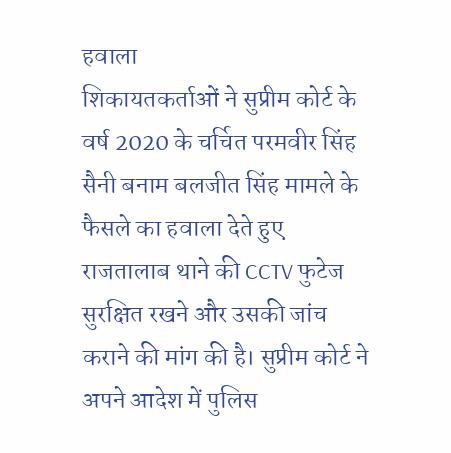हवाला
शिकायतकर्ताओं ने सुप्रीम कोर्ट के वर्ष 2020 के चर्चित परमवीर सिंह सैनी बनाम बलजीत सिंह मामले के फैसले का हवाला देते हुए राजतालाब थाने की CCTV फुटेज सुरक्षित रखने और उसकी जांच कराने की मांग की है। सुप्रीम कोर्ट ने अपने आदेश में पुलिस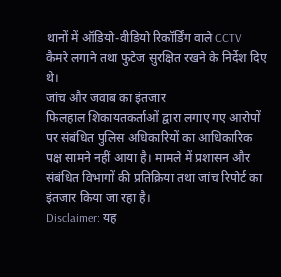थानों में ऑडियो-वीडियो रिकॉर्डिंग वाले CCTV कैमरे लगाने तथा फुटेज सुरक्षित रखने के निर्देश दिए थे।
जांच और जवाब का इंतजार
फिलहाल शिकायतकर्ताओं द्वारा लगाए गए आरोपों पर संबंधित पुलिस अधिकारियों का आधिकारिक पक्ष सामने नहीं आया है। मामले में प्रशासन और संबंधित विभागों की प्रतिक्रिया तथा जांच रिपोर्ट का इंतजार किया जा रहा है।
Disclaimer: यह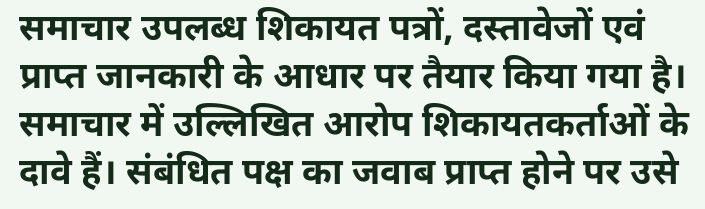समाचार उपलब्ध शिकायत पत्रों, दस्तावेजों एवं प्राप्त जानकारी के आधार पर तैयार किया गया है। समाचार में उल्लिखित आरोप शिकायतकर्ताओं के दावे हैं। संबंधित पक्ष का जवाब प्राप्त होने पर उसे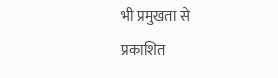भी प्रमुखता से प्रकाशित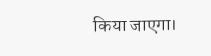किया जाएगा।